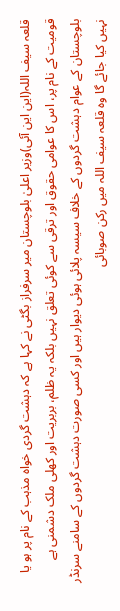قلعہ سیف اللہ(این این آئی)وزیر اعلیٰ بلوچستان میر سرفراز بگٹی نے کہا ہے کہ دہشت گردی خواہ مذہب کے نام پر ہو یا قومیت کے نام پر، اس کا عوامی حقوق اور ترقی سے کوئی تعلق نہیں بلکہ یہ ظلم، بربریت اور کھلی ملک دشمنی ہے بلوچستان کے عوام دہشت گردوں کے خلاف سیسہ پلائی ہوئی دیوار ہیں اور کسی صورت دہشت گردوں کے سامنے سرنڈر نہیں کیا جائے گا وہ قلعہ سیف اللہ میں رکن صوبائی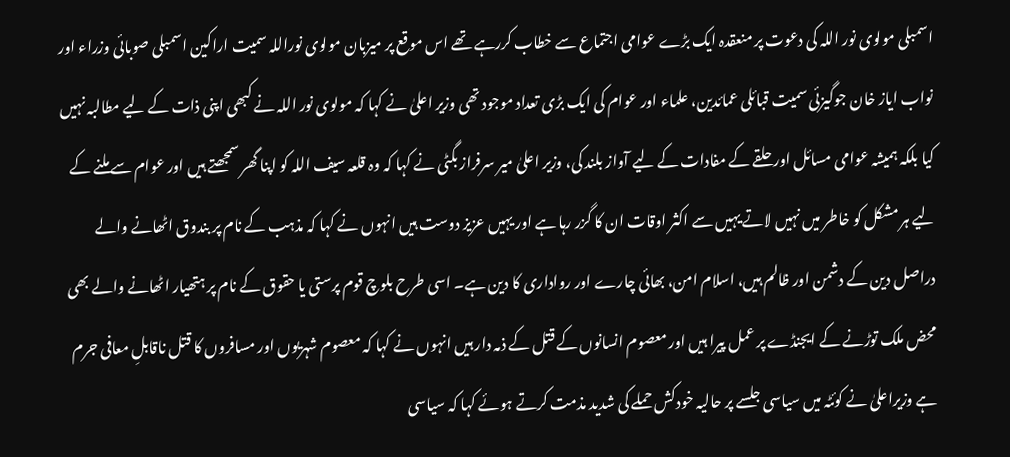اسمبلی مولوی نور اللہ کی دعوت پر منعقدہ ایک بڑے عوامی اجتماع سے خطاب کررہے تھے اس موقع پر میزبان مولوی نوراللہ سمیت اراکین اسمبلی صوبائی وزراء اور نواب ایاز خان جوگیزئی سمیت قبائلی عمائدین، علماء اور عوام کی ایک بڑی تعداد موجود تھی وزیر اعلیٰ نے کہا کہ مولوی نور اللہ نے کبھی اپنی ذات کے لیے مطالبہ نہیں کیا بلکہ ہمیشہ عوامی مسائل اور حلقے کے مفادات کے لیے آواز بلند کی، وزیر اعلیٰ میر سرفراز بگٹی نے کہا کہ وہ قلعہ سیف اللہ کو اپنا گھر سمجھتے ہیں اور عوام سے ملنے کے لیے ہر مشکل کو خاطر میں نہیں لاتے یہیں سے اکثر اوقات ان کا گزر رہا ہے اور یہیں عزیز دوست ہیں انہوں نے کہا کہ مذہب کے نام پر بندوق اٹھانے والے دراصل دین کے دشمن اور ظالم ہیں، اسلام امن، بھائی چارے اور رواداری کا دین ہے۔ اسی طرح بلوچ قوم پرستی یا حقوق کے نام پر ہتھیار اٹھانے والے بھی محض ملک توڑنے کے ایجنڈے پر عمل پیرا ہیں اور معصوم انسانوں کے قتل کے ذمہ دار ہیں انہوں نے کہا کہ معصوم شہریوں اور مسافروں کا قتل ناقابلِ معافی جرم ہے وزیراعلیٰ نے کوئٹہ میں سیاسی جلسے پر حالیہ خودکش حملے کی شدید مذمت کرتے ہوئے کہا کہ سیاسی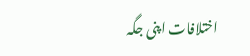اختلافات اپنی جگہ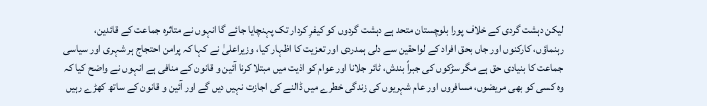لیکن دہشت گردی کے خلاف پورا بلوچستان متحد ہے دہشت گردوں کو کیفرِ کردار تک پہنچایا جائے گا انہوں نے متاثرہ جماعت کے قائدین، رہنماؤں، کارکنوں اور جاں بحق افراد کے لواحقین سے دلی ہمدردی اور تعزیت کا اظہار کیا، وزیراعلیٰ نے کہا کہ پرامن احتجاج ہر شہری اور سیاسی جماعت کا بنیادی حق ہے مگر سڑکوں کی جبراً بندش، ٹائر جلانا اور عوام کو اذیت میں مبتلا کرنا آئین و قانون کے منافی ہے انہوں نے واضح کیا کہ وہ کسی کو بھی مریضوں، مسافروں اور عام شہریوں کی زندگی خطرے میں ڈالنے کی اجازت نہیں دیں گے اور آئین و قانون کے ساتھ کھڑے رہیں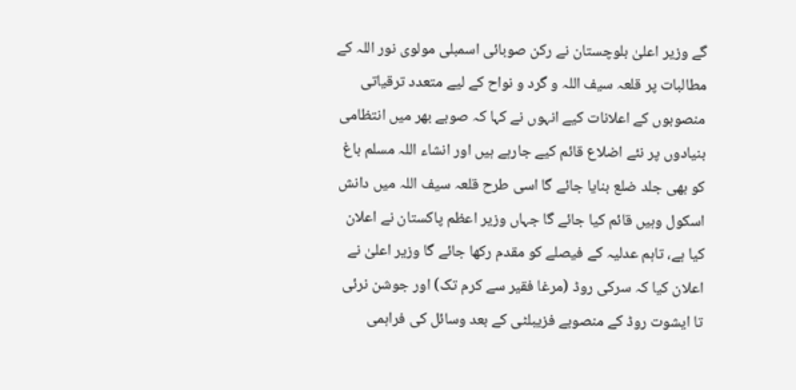گے وزیر اعلیٰ بلوچستان نے رکن صوبائی اسمبلی مولوی نور اللہ کے مطالبات پر قلعہ سیف اللہ و گرد و نواح کے لیے متعدد ترقیاتی منصوبوں کے اعلانات کیے انہوں نے کہا کہ صوبے بھر میں انتظامی بنیادوں پر نئے اضلاع قائم کیے جارہے ہیں اور انشاء اللہ مسلم باغ کو بھی جلد ضلع بنایا جائے گا اسی طرح قلعہ سیف اللہ میں دانش اسکول وہیں قائم کیا جائے گا جہاں وزیر اعظم پاکستان نے اعلان کیا ہے، تاہم عدلیہ کے فیصلے کو مقدم رکھا جائے گا وزیر اعلیٰ نے اعلان کیا کہ سرکی روڈ (مرغا فقیر سے کرم تک) اور جوشن نرئی تا ایشوت روڈ کے منصوبے فزیبلٹی کے بعد وسائل کی فراہمی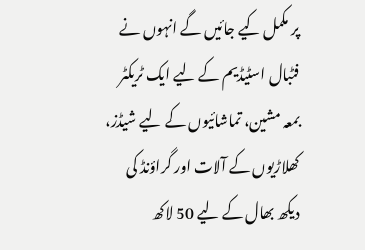پر مکمل کیے جائیں گے انہوں نے فٹبال اسٹیڈیم کے لیے ایک ٹریکٹر بمعہ مشین، تماشائیوں کے لیے شیڈز، کھلاڑیوں کے آلات اور گراؤنڈ کی دیکھ بھال کے لیے 50 لاکھ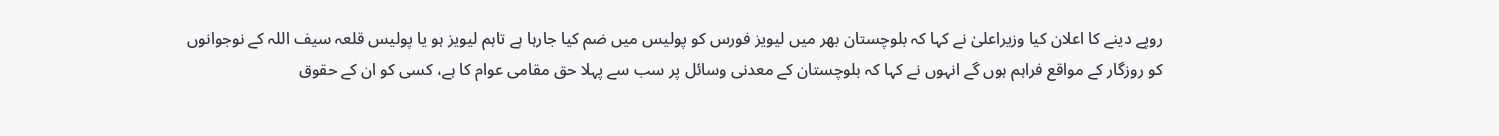روپے دینے کا اعلان کیا وزیراعلیٰ نے کہا کہ بلوچستان بھر میں لیویز فورس کو پولیس میں ضم کیا جارہا ہے تاہم لیویز ہو یا پولیس قلعہ سیف اللہ کے نوجوانوں کو روزگار کے مواقع فراہم ہوں گے انہوں نے کہا کہ بلوچستان کے معدنی وسائل پر سب سے پہلا حق مقامی عوام کا ہے، کسی کو ان کے حقوق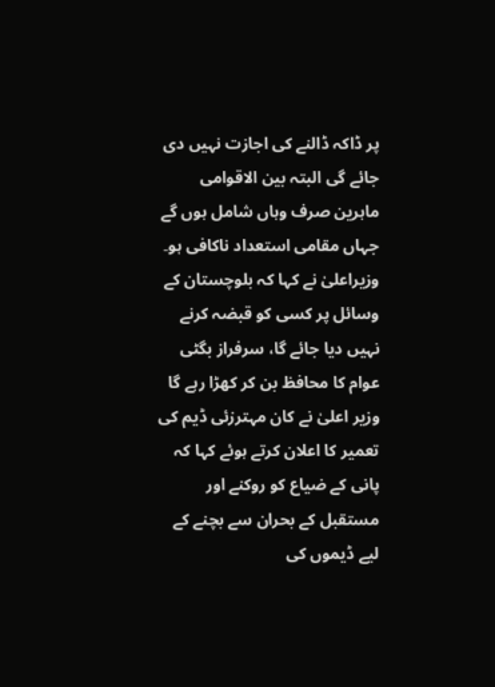پر ڈاکہ ڈالنے کی اجازت نہیں دی جائے گی البتہ بین الاقوامی ماہرین صرف وہاں شامل ہوں گے جہاں مقامی استعداد ناکافی ہو۔ وزیراعلیٰ نے کہا کہ بلوچستان کے وسائل پر کسی کو قبضہ کرنے نہیں دیا جائے گا، سرفراز بگٹی عوام کا محافظ بن کر کھڑا رہے گا وزیر اعلیٰ نے کان مہترزئی ڈیم کی تعمیر کا اعلان کرتے ہوئے کہا کہ پانی کے ضیاع کو روکنے اور مستقبل کے بحران سے بچنے کے لیے ڈیموں کی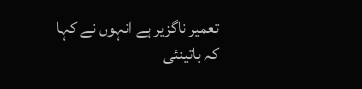تعمیر ناگزیر ہے انہوں نے کہا کہ باتینئی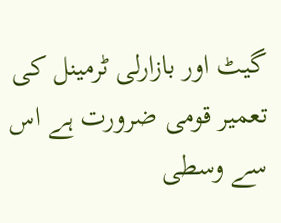گیٹ اور بازارلی ٹرمینل کی تعمیر قومی ضرورت ہے اس سے وسطی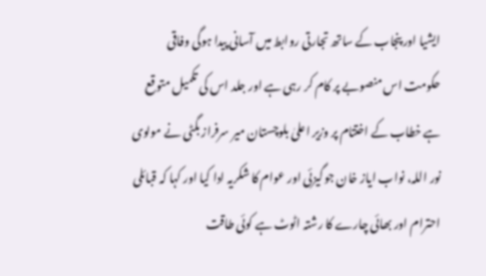ایشیا اور پنجاب کے ساتھ تجارتی روابط میں آسانی پیدا ہوگی وفاقی حکومت اس منصوبے پر کام کر رہی ہے اور جلد اس کی تکمیل متوقع ہے خطاب کے اختتام پر وزیر اعلیٰ بلوچستان میر سرفراز بگٹی نے مولوی نور اللہ، نواب ایاز خان جوگیزئی اور عوام کا شکریہ ادا کیا اور کہا کہ قبائلی احترام اور بھائی چارے کا رشتہ اٹوٹ ہے کوئی طاقت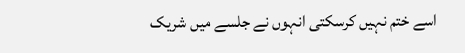اسے ختم نہیں کرسکتی انہوں نے جلسے میں شریک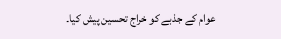عوام کے جذبے کو خراج تحسین پیش کیا۔